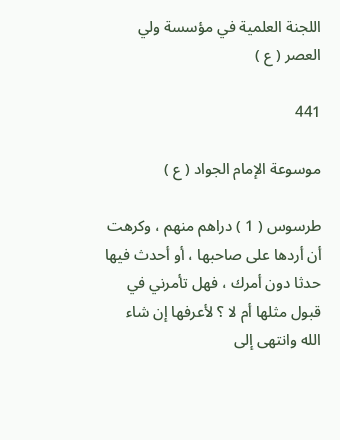اللجنة العلمية في مؤسسة ولي العصر ( ع )

441

موسوعة الإمام الجواد ( ع )

طرسوس ( 1 ) دراهم منهم ، وكرهت أن أردها على صاحبها ، أو أحدث فيها حدثا دون أمرك ، فهل تأمرني في قبول مثلها أم لا ؟ لأعرفها إن شاء الله وانتهى إلى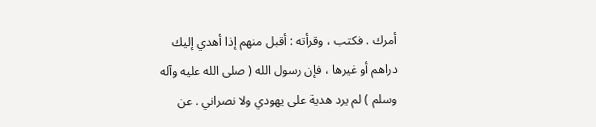أمرك . فكتب ، وقرأته : أقبل منهم إذا أهدي إليك دراهم أو غيرها ، فإن رسول الله ( صلى الله عليه وآله وسلم ) لم يرد هدية على يهودي ولا نصراني . عن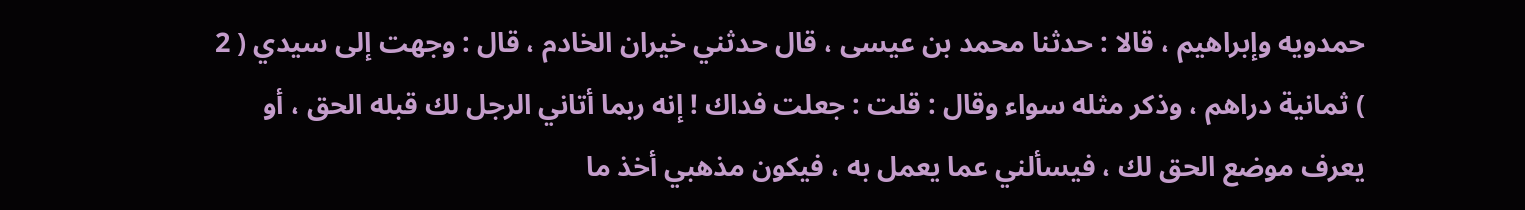حمدويه وإبراهيم ، قالا : حدثنا محمد بن عيسى ، قال حدثني خيران الخادم ، قال : وجهت إلى سيدي ( 2 ) ثمانية دراهم ، وذكر مثله سواء وقال : قلت : جعلت فداك ! إنه ربما أتاني الرجل لك قبله الحق ، أو يعرف موضع الحق لك ، فيسألني عما يعمل به ، فيكون مذهبي أخذ ما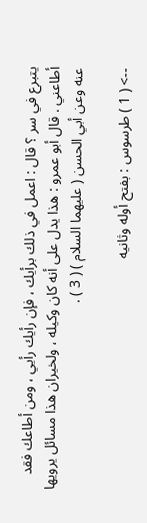يتبرع في سر ؟ قال : اعمل في ذلك برأيك ، فإن رأيك رأيي ، ومن أطاعك فقد أطاعني . قال أبو عمرو : هذا يدل على أنه كان وكيله ، ولخيران هذا مسائل يرويها عنه وعن أبي الحسن ( عليهما السلام ) ( 3 ) .

--> ( 1 ) طرسوس : بفتح أوله وثانيه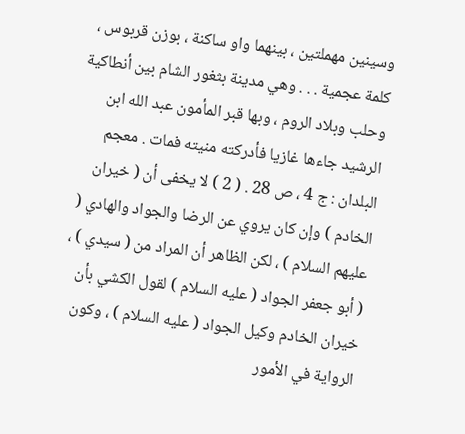وسينين مهملتين ، بينهما واو ساكنة ، بوزن قربوس ، كلمة عجمية . . . وهي مدينة بثغور الشام بين أنطاكية وحلب وبلاد الروم ، وبها قبر المأمون عبد الله ابن الرشيد جاءها غازيا فأدركته منيته فمات . معجم البلدان : ج 4 ، ص 28 . ( 2 ) لا يخفى أن ( خيران الخادم ) وإن كان يروي عن الرضا والجواد والهادي ( عليهم السلام ) ، لكن الظاهر أن المراد من ( سيدي ) ، ( أبو جعفر الجواد ( عليه السلام ) لقول الكشي بأن خيران الخادم وكيل الجواد ( عليه السلام ) ، وكون الرواية في الأمور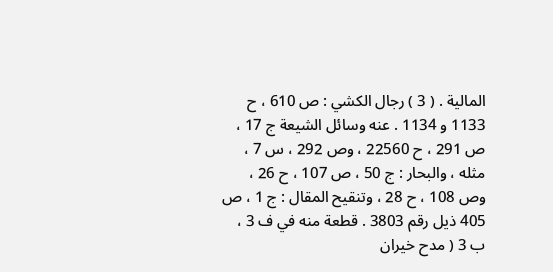المالية . ( 3 ) رجال الكشي : ص 610 ، ح 1133 و 1134 . عنه وسائل الشيعة ج 17 ، ص 291 ، ح 22560 ، وص 292 ، س 7 ، مثله ، والبحار : ج 50 ، ص 107 ، ح 26 ، وص 108 ، ح 28 ، وتنقيح المقال : ج 1 ، ص 405 ذيل رقم 3803 . قطعة منه في ف 3 ، ب 3 ( مدح خيران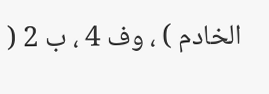الخادم ) ، وف 4 ، ب 2 (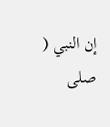إن النبي ( صلى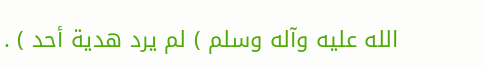الله عليه وآله وسلم ) لم يرد هدية أحد ) .